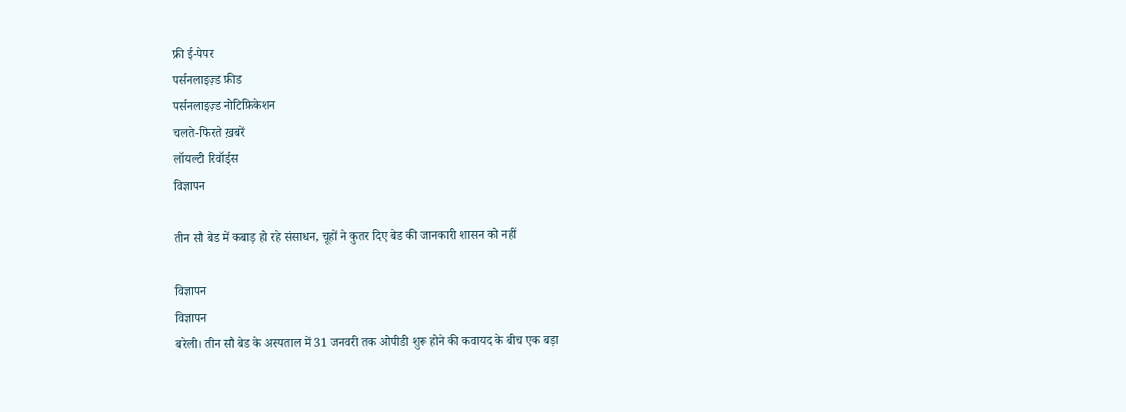फ्री ई-पेपर
पर्सनलाइज़्ड फ़ीड
पर्सनलाइज़्ड नोटिफ़िकेशन
चलते-फिरते ख़बरें
लॉयल्टी रिवॉर्ड्स
विज्ञापन

तीन सौ बेड में कबाड़ हो रहे संसाधन, चूहों ने कुतर दिए बेड की जानकारी शासन को नहीं

विज्ञापन
विज्ञापन
बरेली। तीन सौ बेड के अस्पताल में 31 जनवरी तक ओपीडी शुरू होने की कवायद के बीच एक बड़ा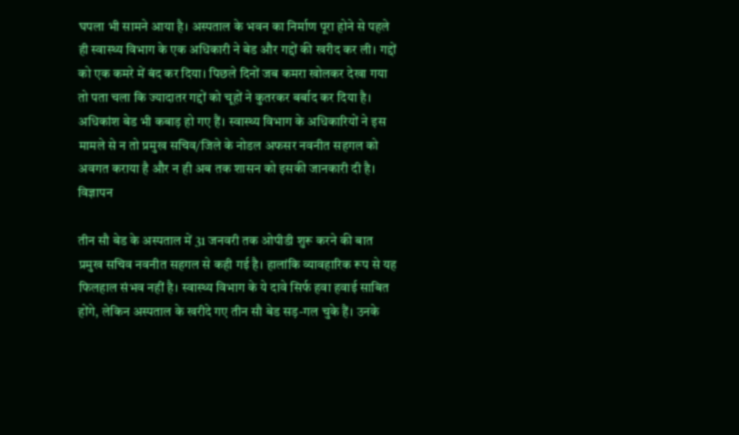घपला भी सामने आया है। अस्पताल के भवन का निर्माण पूरा होने से पहले ही स्वास्थ्य विभाग के एक अधिकारी ने बेड और गद्दों की खरीद कर ली। गद्दों को एक कमरे में बंद कर दिया। पिछले दिनों जब कमरा खोलकर देखा गया तो पता चला कि ज्यादातर गद्दों को चूहों ने कुतरकर बर्बाद कर दिया है। अधिकांश बेड भी कबाड़ हो गए हैं। स्वास्थ्य विभाग के अधिकारियों ने इस मामले से न तो प्रमुख सचिव/जिले के नोडल अफसर नवनीत सहगल को अवगत कराया है और न ही अब तक शासन को इसकी जानकारी दी है।
विज्ञापन

तीन सौ बेड के अस्पताल में 31 जनवरी तक ओपीडी शुरू करने की बात प्रमुख सचिव नवनीत सहगल से कही गई है। हालांकि व्यावहारिक रूप से यह फिलहाल संभव नहीं है। स्वास्थ्य विभाग के ये दावे सिर्फ हवा हवाई साबित होंगे, लेकिन अस्पताल के खरीदे गए तीन सौ बेड सड़-गल चुके हैं। उनके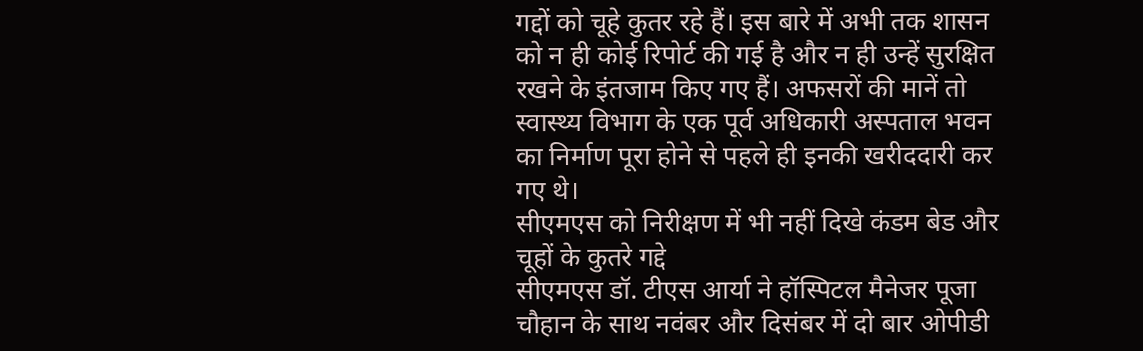गद्दों को चूहे कुतर रहे हैं। इस बारे में अभी तक शासन को न ही कोई रिपोर्ट की गई है और न ही उन्हें सुरक्षित रखने के इंतजाम किए गए हैं। अफसरों की मानें तो स्वास्थ्य विभाग के एक पूर्व अधिकारी अस्पताल भवन का निर्माण पूरा होने से पहले ही इनकी खरीददारी कर गए थे।
सीएमएस को निरीक्षण में भी नहीं दिखे कंडम बेड और चूहों के कुतरे गद्दे
सीएमएस डॉ. टीएस आर्या ने हॉस्पिटल मैनेजर पूजा चौहान के साथ नवंबर और दिसंबर में दो बार ओपीडी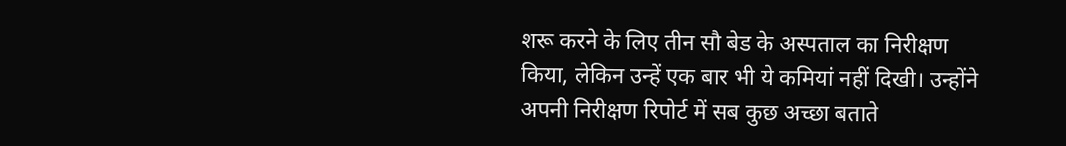शरू करने के लिए तीन सौ बेड के अस्पताल का निरीक्षण किया, लेकिन उन्हें एक बार भी ये कमियां नहीं दिखी। उन्होंने अपनी निरीक्षण रिपोर्ट में सब कुछ अच्छा बताते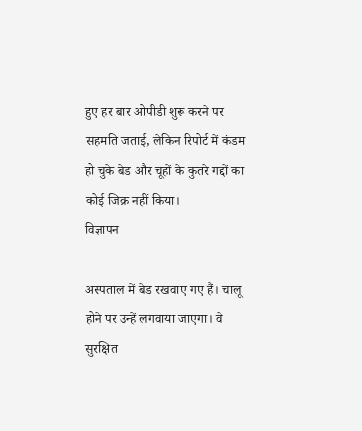हुए हर बार ओपीडी शुरू करने पर सहमति जताई, लेकिन रिपोर्ट में कंडम हो चुके बेड और चूहों के कुतरे गद्दों का कोई जिक्र नहीं किया।
विज्ञापन

अस्पताल में बेड रखवाए गए हैं। चालू होने पर उन्हें लगवाया जाएगा। वे सुरक्षित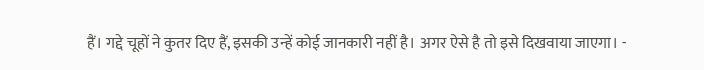हैं। गद्दे चूहों ने कुतर दिए हैं, इसकी उन्हें कोई जानकारी नहीं है। अगर ऐसे है तो इसे दिखवाया जाएगा। -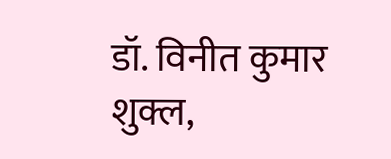डॉ. विनीत कुमार शुक्ल,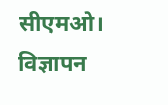सीएमओ।
विज्ञापन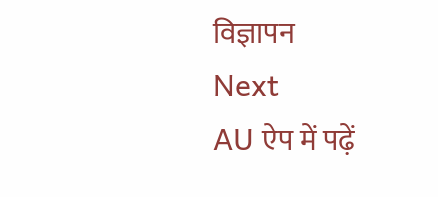विज्ञापन
Next
AU ऐप में पढ़ें